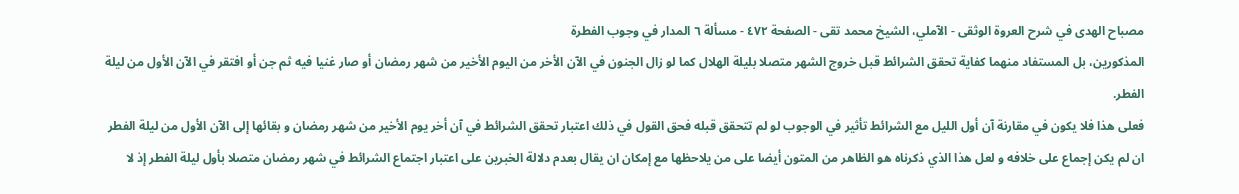مصباح الهدى في شرح العروة الوثقى - الآملي، الشيخ محمد تقى - الصفحة ٤٧٢ - مسألة ٦ المدار في وجوب الفطرة
المذكورين، بل المستفاد منهما كفاية تحقق الشرائط قبل خروج الشهر متصلا بليلة الهلال كما لو زال الجنون في الآن الأخر من اليوم الأخير من شهر رمضان أو صار غنيا فيه ثم جن أو افتقر في الآن الأول من ليلة الفطر.
فعلى هذا فلا يكون في مقارنة آن أول الليل مع الشرائط تأثير في الوجوب لو لم تتحقق قبله فحق القول في ذلك اعتبار تحقق الشرائط في آن أخر يوم الأخير من شهر رمضان و بقائها إلى الآن الأول من ليلة الفطر ان لم يكن إجماع على خلافه و لعل هذا الذي ذكرناه هو الظاهر من المتون أيضا على من يلاحظها مع إمكان ان يقال بعدم دلالة الخبرين على اعتبار اجتماع الشرائط في شهر رمضان متصلا بأول ليلة الفطر إذ لا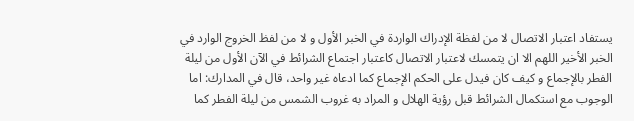يستفاد اعتبار الاتصال لا من لفظة الإدراك الواردة في الخبر الأول و لا من لفظ الخروج الوارد في الخبر الأخير اللهم الا ان يتمسك لاعتبار الاتصال كاعتبار اجتماع الشرائط في الآن الأول من ليلة الفطر بالإجماع و كيف كان فيدل على الحكم الإجماع كما ادعاه غير واحد، قال في المدارك: اما الوجوب مع استكمال الشرائط قبل رؤية الهلال و المراد به غروب الشمس من ليلة الفطر كما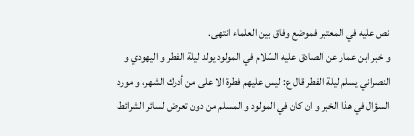نص عليه في المعتبر فموضع وفاق بين العلماء انتهى.
و خبر ابن عمار عن الصادق عليه السّلام في المولود يولد ليلة الفطر و اليهودي و النصراني يسلم ليلة الفطر قال ع: ليس عليهم فطرة الا على من أدرك الشهر، و مورد السؤال في هذا الخبر و ان كان في المولود و المسلم من دون تعرض لسائر الشرائط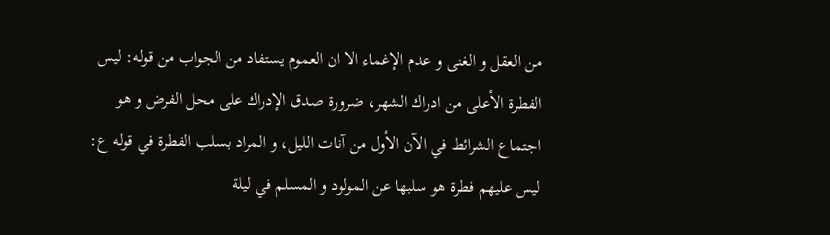من العقل و الغنى و عدم الإغماء الا ان العموم يستفاد من الجواب من قوله: ليس الفطرة الأعلى من ادراك الشهر، ضرورة صدق الإدراك على محل الفرض و هو اجتماع الشرائط في الآن الأول من آنات الليل، و المراد بسلب الفطرة في قوله ع: ليس عليهم فطرة هو سلبها عن المولود و المسلم في ليلة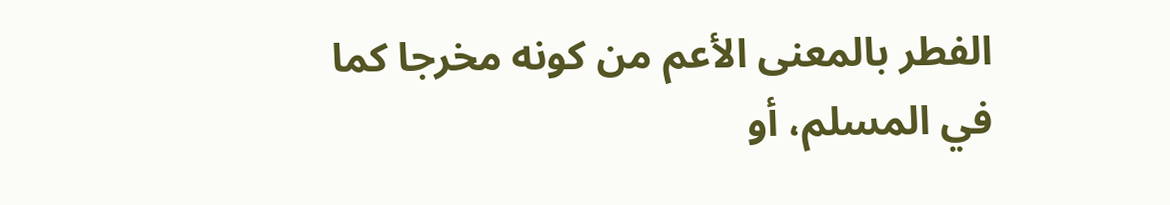الفطر بالمعنى الأعم من كونه مخرجا كما في المسلم، أو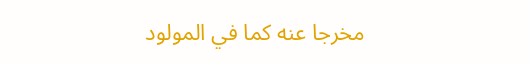مخرجا عنه كما في المولود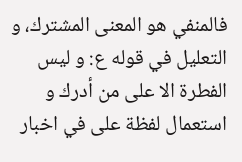فالمنفي هو المعنى المشترك، و التعليل في قوله ع: و ليس الفطرة الا على من أدرك و استعمال لفظة على في اخبار